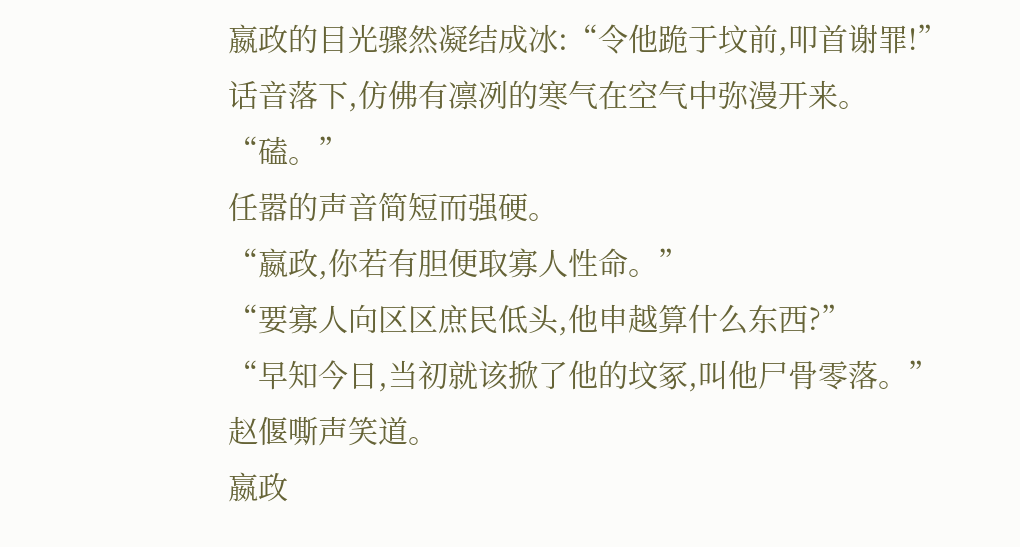嬴政的目光骤然凝结成冰:“令他跪于坟前,叩首谢罪!”
话音落下,仿佛有凛冽的寒气在空气中弥漫开来。
“磕。”
任嚣的声音简短而强硬。
“嬴政,你若有胆便取寡人性命。”
“要寡人向区区庶民低头,他申越算什么东西?”
“早知今日,当初就该掀了他的坟冢,叫他尸骨零落。”
赵偃嘶声笑道。
嬴政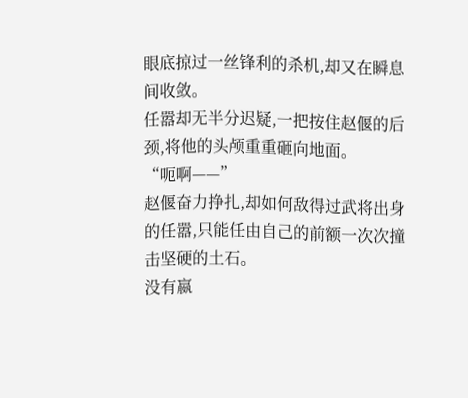眼底掠过一丝锋利的杀机,却又在瞬息间收敛。
任嚣却无半分迟疑,一把按住赵偃的后颈,将他的头颅重重砸向地面。
“呃啊——”
赵偃奋力挣扎,却如何敌得过武将出身的任嚣,只能任由自己的前额一次次撞击坚硬的土石。
没有嬴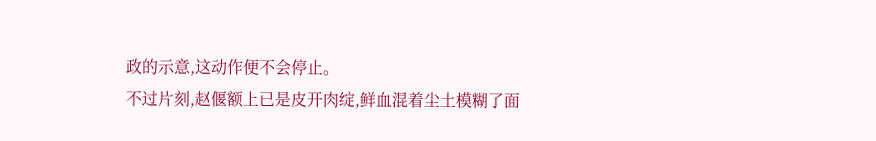政的示意,这动作便不会停止。
不过片刻,赵偃额上已是皮开肉绽,鲜血混着尘土模糊了面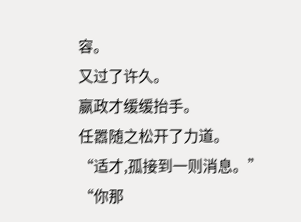容。
又过了许久。
嬴政才缓缓抬手。
任嚣随之松开了力道。
“适才,孤接到一则消息。”
“你那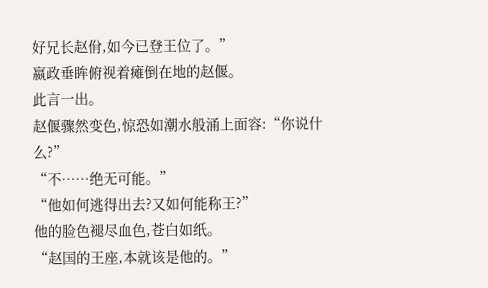好兄长赵佾,如今已登王位了。”
嬴政垂眸俯视着瘫倒在地的赵偃。
此言一出。
赵偃骤然变色,惊恐如潮水般涌上面容:“你说什么?”
“不……绝无可能。”
“他如何逃得出去?又如何能称王?”
他的脸色褪尽血色,苍白如纸。
“赵国的王座,本就该是他的。”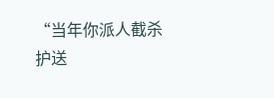“当年你派人截杀护送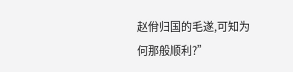赵佾归国的毛遂,可知为何那般顺利?”